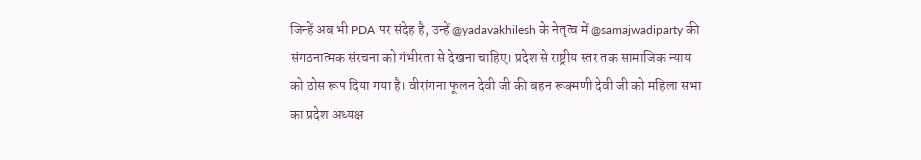जिन्हें अब भी PDA पर संदेह है, उन्हें @yadavakhilesh के नेतृत्व में @samajwadiparty की संगठनात्मक संरचना को गंभीरता से देखना चाहिए। प्रदेश से राष्ट्रीय स्तर तक सामाजिक न्याय को ठोस रूप दिया गया है। वीरांगना फूलन देवी जी की बहन रूक्मणी देवी जी को महिला सभा का प्रदेश अध्यक्ष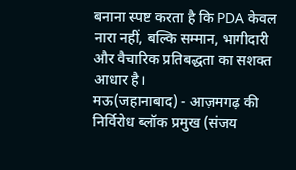बनाना स्पष्ट करता है कि PDA केवल नारा नहीं, बल्कि सम्मान, भागीदारी और वैचारिक प्रतिबद्धता का सशक्त आधार है।
मऊ(जहानाबाद) - आज़मगढ़ की निर्विरोध ब्लॉक प्रमुख (संजय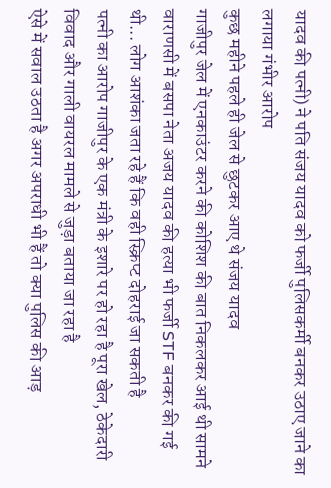यादव की पत्नी) ने पति संजय यादव को फर्जी पुलिसकर्मी बनकर उठाए जाने का लगाया गंभीर आरोप
कुछ महीने पहले ही जेल से छुटकर आए थे संजय यादव
गाजीपुर जेल में एनकाउंटर करने की कोशिश की बात निकलकर आई थी सामने
वाराणसी में बसपा नेता अजय यादव की हत्या भी फर्जी STF बनकर की गई थी... लोग आशंका जता रहे हैं कि वही स्क्रिप्ट दोहराई जा सकती है
पत्नी का आरोप गाजीपुर के एक मंत्री के इशारे पर हो रहा है पूरा खेल, ठेकेदारी विवाद और गाली वायरल मामले से जुड़ा बताया जा रहा है
ऐसे में सवाल उठता है अगर अपराधी भी हैं तो क्या पुलिस की आड़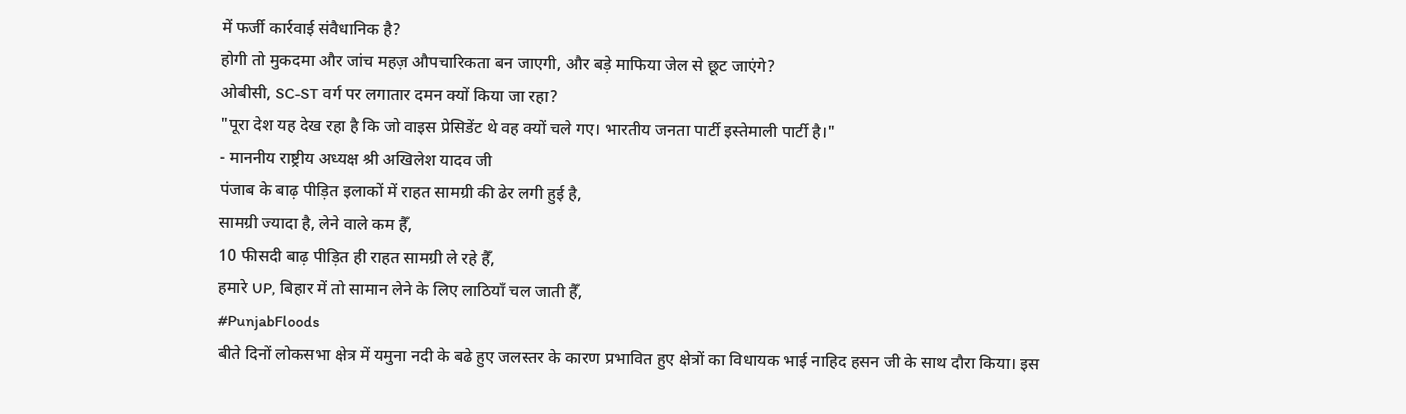में फर्जी कार्रवाई संवैधानिक है?
होगी तो मुकदमा और जांच महज़ औपचारिकता बन जाएगी, और बड़े माफिया जेल से छूट जाएंगे?
ओबीसी, SC-ST वर्ग पर लगातार दमन क्यों किया जा रहा?
"पूरा देश यह देख रहा है कि जो वाइस प्रेसिडेंट थे वह क्यों चले गए। भारतीय जनता पार्टी इस्तेमाली पार्टी है।"
- माननीय राष्ट्रीय अध्यक्ष श्री अखिलेश यादव जी
पंजाब के बाढ़ पीड़ित इलाकों में राहत सामग्री की ढेर लगी हुई है,
सामग्री ज्यादा है, लेने वाले कम हैँ,
10 फीसदी बाढ़ पीड़ित ही राहत सामग्री ले रहे हैँ,
हमारे UP, बिहार में तो सामान लेने के लिए लाठियाँ चल जाती हैँ,
#PunjabFloods
बीते दिनों लोकसभा क्षेत्र में यमुना नदी के बढे हुए जलस्तर के कारण प्रभावित हुए क्षेत्रों का विधायक भाई नाहिद हसन जी के साथ दौरा किया। इस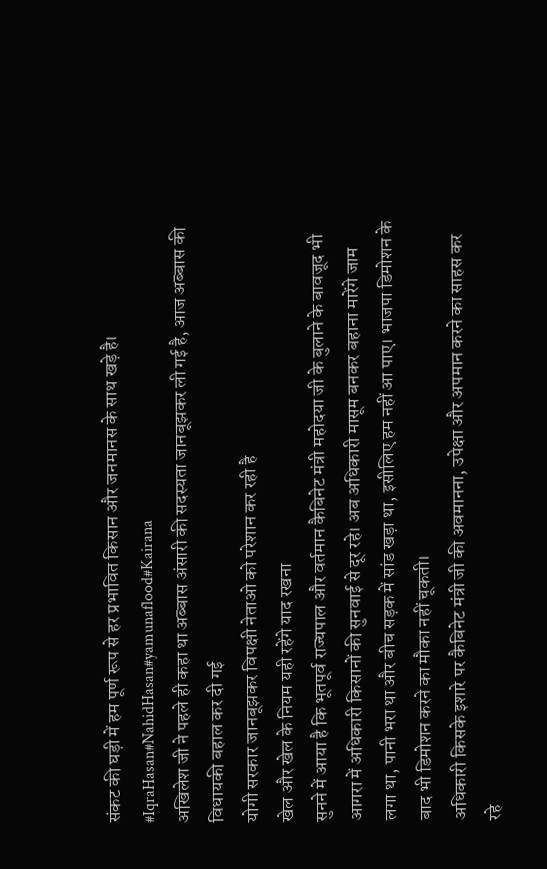संकट की घड़ी में हम पूर्ण रूप से हर प्रभावित किसान और जनमानस के साथ खड़े है।
#IqraHasan#NahidHasan#yamunaflood#Kairana
अखिलेश जी ने पहले ही कहा था अब्बास अंसारी की सदस्यता जानबूझकर ली गई है, आज अब्बास की विधायकी बहाल कर दी गई
योगी सरकार जानबूझकर विपक्षी नेताओ को परेशान कर रही है
खेल और खेल के नियम यही रहेंगे याद रखना
सुनने में आया है कि भूतपूर्व राज्यपाल और वर्तमान कैबिनेट मंत्री महोदया जी के बुलाने के बावजूद भी आगरा में अधिकारी किसानों की सुनवाई से दूर रहे। अब अधिकारी मासूम बनकर बहाना मारेंगे जाम लगा था, पानी भरा था और बीच सड़क में सांड खड़ा था, इसीलिए हम नहीं आ पाए। भाजपा डिमोशन के बाद भी डिमोशन करने का मौका नहीं चूकती।
अधिकारी किसके इशारे पर कैबिनेट मंत्री जी की अवमानना, उपेक्षा और अपमान करने का साहस कर रहे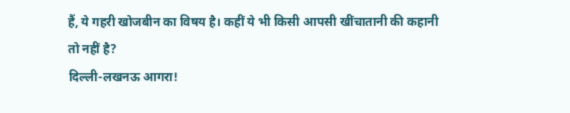हैं, ये गहरी खोजबीन का विषय है। कहीं ये भी किसी आपसी खींचातानी की कहानी तो नहीं है?
दिल्ली-लखनऊ आगरा!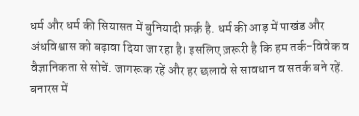धर्म और धर्म की सियासत में बुनियादी फ़र्क़ है. धर्म की आड़ में पाखंड और अंधविश्वास को बढ़ावा दिया जा रहा है। इसलिए ज़रूरी है कि हम तर्क-विवेक व वैज्ञानिकता से सोचें. जागरूक रहें और हर छलावे से सावधान व सतर्क बने रहें.
बनारस में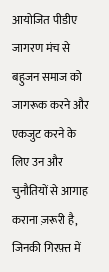आयोजित पीडीए जागरण मंच से बहुजन समाज को जागरूक करने और एकजुट करने के लिए उन और चुनौतियों से आगाह कराना ज़रूरी है, जिनकी गिरफ़्त में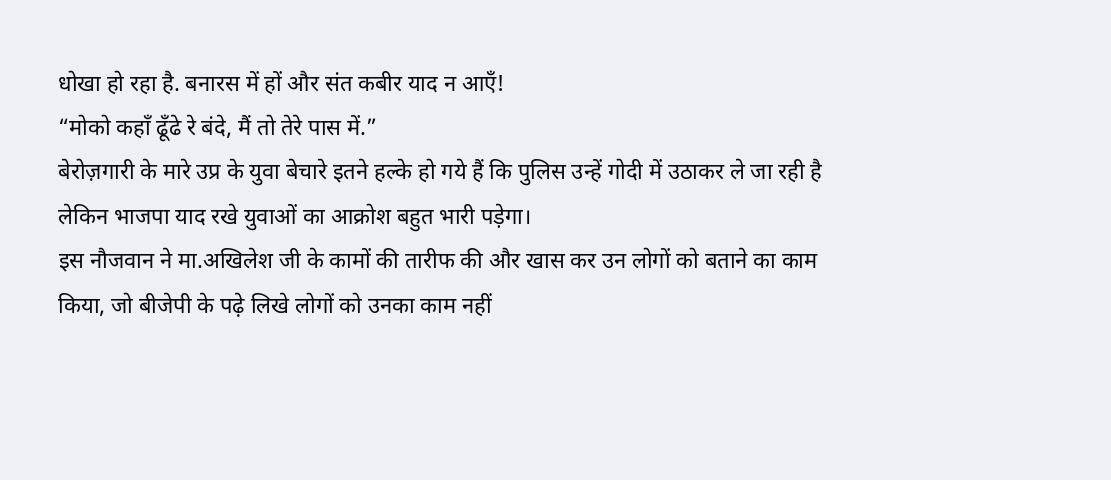धोखा हो रहा है. बनारस में हों और संत कबीर याद न आएँ!
“मोको कहाँ ढूँढे रे बंदे, मैं तो तेरे पास में.”
बेरोज़गारी के मारे उप्र के युवा बेचारे इतने हल्के हो गये हैं कि पुलिस उन्हें गोदी में उठाकर ले जा रही है लेकिन भाजपा याद रखे युवाओं का आक्रोश बहुत भारी पड़ेगा।
इस नौजवान ने मा.अखिलेश जी के कामों की तारीफ की और खास कर उन लोगों को बताने का काम किया, जो बीजेपी के पढ़े लिखे लोगों को उनका काम नहीं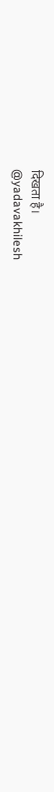दिखता है।
@yadavakhilesh